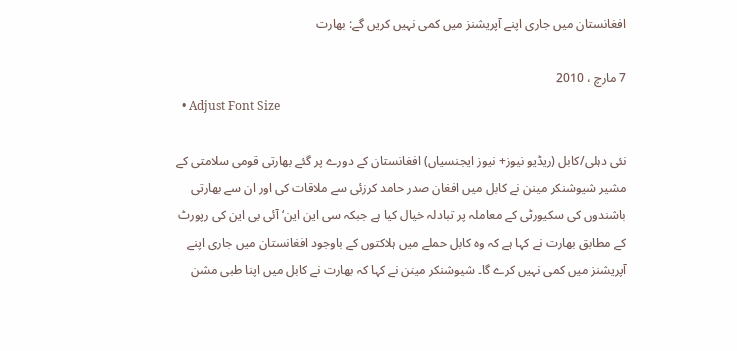افغانستان میں جاری اپنے آپریشنز میں کمی نہیں کریں گے: بھارت

7 مارچ ، 2010
  • Adjust Font Size

نئی دہلی/کابل (ریڈیو نیوز+ نیوز ایجنسیاں) افغانستان کے دورے پر گئے بھارتی قومی سلامتی کے مشیر شیوشنکر مینن نے کابل میں افغان صدر حامد کرزئی سے ملاقات کی اور ان سے بھارتی باشندوں کی سکیورٹی کے معاملہ پر تبادلہ خیال کیا ہے جبکہ سی این این‘ آئی بی این کی رپورٹ کے مطابق بھارت نے کہا ہے کہ وہ کابل حملے میں ہلاکتوں کے باوجود افغانستان میں جاری اپنے آپریشنز میں کمی نہیں کرے گا۔ شیوشنکر مینن نے کہا کہ بھارت نے کابل میں اپنا طبی مشن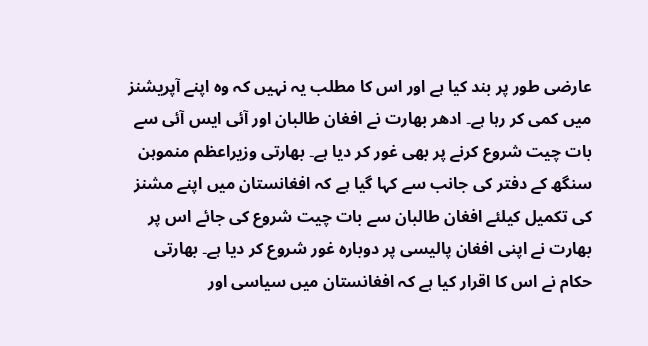عارضی طور پر بند کیا ہے اور اس کا مطلب یہ نہیں کہ وہ اپنے آپریشنز میں کمی کر رہا ہے۔ ادھر بھارت نے افغان طالبان اور آئی ایس آئی سے بات چیت شروع کرنے پر بھی غور کر دیا ہے۔ بھارتی وزیراعظم منموہن سنگھ کے دفتر کی جانب سے کہا گیا ہے کہ افغانستان میں اپنے مشنز کی تکمیل کیلئے افغان طالبان سے بات چیت شروع کی جائے اس پر بھارت نے اپنی افغان پالیسی پر دوبارہ غور شروع کر دیا ہے۔ بھارتی حکام نے اس کا اقرار کیا ہے کہ افغانستان میں سیاسی اور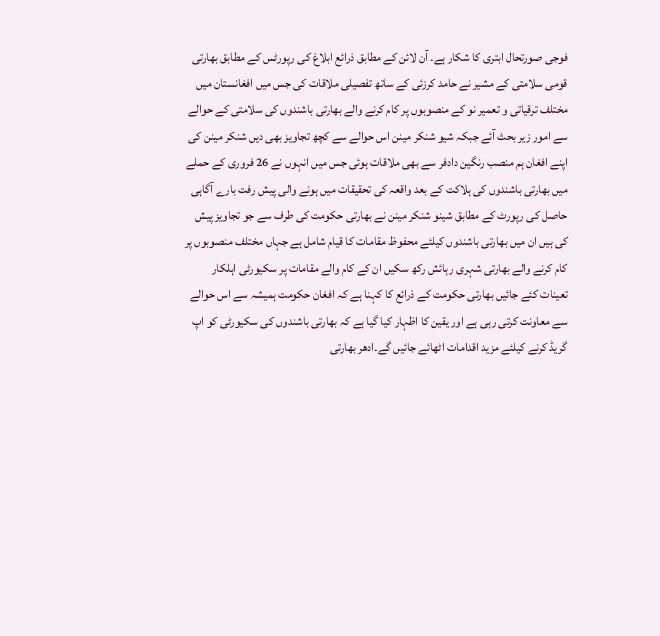فوجی صورتحال ابتری کا شکار ہے۔ آن لائن کے مطابق ذرائع ابلاغ کی رپورٹس کے مطابق بھارتی قومی سلامتی کے مشیر نے حامد کرزئی کے ساتھ تفصیلی ملاقات کی جس میں افغانستان میں مختلف ترقیاتی و تعمیر نو کے منصوبوں پر کام کرنے والے بھارتی باشندوں کی سلامتی کے حوالے سے امور زیر بحث آئے جبکہ شیو شنکر مینن اس حوالے سے کچھ تجاویز بھی دیں شنکر مینن کی اپنے افغان ہم منصب رنگین دادفر سے بھی ملاقات ہوئی جس میں انہوں نے 26 فروری کے حملے میں بھارتی باشندوں کی ہلاکت کے بعد واقعہ کی تحقیقات میں ہونے والی پیش رفت بارے آگاہی حاصل کی رپورٹ کے مطابق شینو شنکر مینن نے بھارتی حکومت کی طرف سے جو تجاویز پیش کی ہیں ان میں بھارتی باشندوں کیلئے محفوظ مقامات کا قیام شامل ہے جہاں مختلف منصوبوں پر کام کرنے والے بھارتی شہری رہائش رکھ سکیں ان کے کام والے مقامات پر سکیورٹی اہلکار تعینات کئے جائیں بھارتی حکومت کے ذرائع کا کہنا ہے کہ افغان حکومت ہمیشہ سے اس حوالے سے معاونت کرتی رہی ہے اور یقین کا اظہار کیا گیا ہے کہ بھارتی باشندوں کی سکیورٹی کو اپ گریڈ کرنے کیلئے مزید اقدامات اٹھائے جائیں گے۔ادھر بھارتی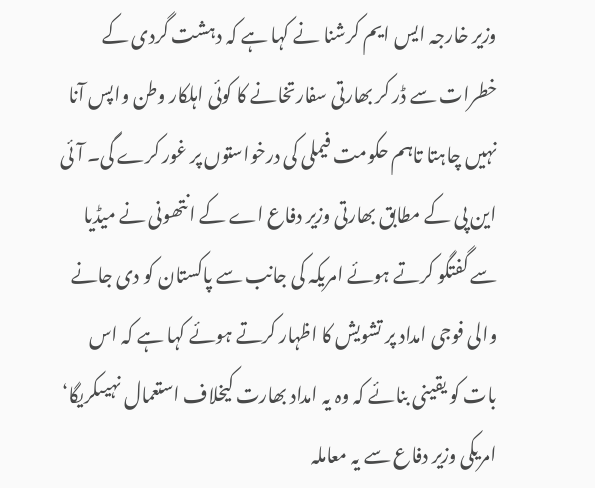وزیر خارجہ ایس ایم کرشنا نے کہا ہے کہ دہشت گردی کے خطرات سے ڈر کر بھارتی سفارتخانے کا کوئی اہلکار وطن واپس آنا نہیں چاہتا تاہم حکومت فیملی کی درخواستوں پر غور کرے گی۔ آئی این پی کے مطابق بھارتی وزیر دفاع اے کے انتھونی نے میڈیا سے گفتگو کرتے ہوئے امریکہ کی جانب سے پاکستان کو دی جانے والی فوجی امداد پر تشویش کا اظہار کرتے ہوئے کہا ہے کہ اس بات کو یقینی بنائے کہ وہ یہ امداد بھارت کیخلاف استعمال نہیںکریگا‘ امریکی وزیر دفاع سے یہ معاملہ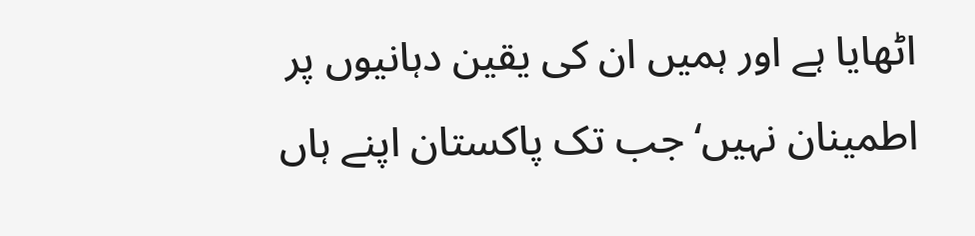اٹھایا ہے اور ہمیں ان کی یقین دہانیوں پر اطمینان نہیں‘ جب تک پاکستان اپنے ہاں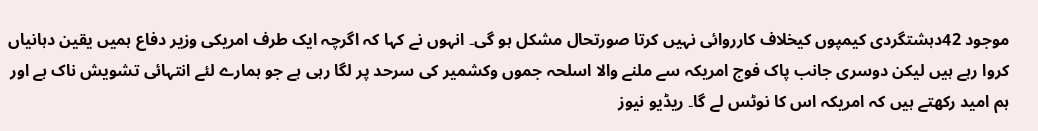موجود 42دہشتگردی کیمپوں کیخلاف کارروائی نہیں کرتا صورتحال مشکل ہو گی۔ انہوں نے کہا کہ اگرچہ ایک طرف امریکی وزیر دفاع ہمیں یقین دہانیاں کروا رہے ہیں لیکن دوسری جانب پاک فوج امریکہ سے ملنے والا اسلحہ جموں وکشمیر کی سرحد پر لگا رہی ہے جو ہمارے لئے انتہائی تشویش ناک ہے اور ہم امید رکھتے ہیں کہ امریکہ اس کا نوٹس لے گا۔ ریڈیو نیوز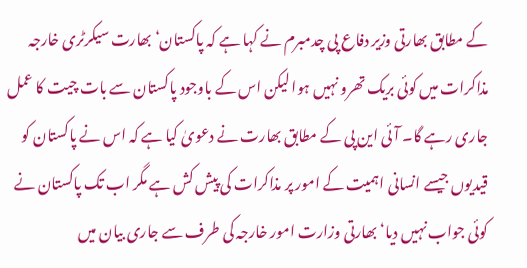کے مطابق بھارتی وزیر دفاع پی چدمبرم نے کہا ہے کہ پاکستان‘ بھارت سیکرٹری خارجہ مذاکرات میں کوئی بریک تھرو نہیں ہوا لیکن اس کے باوجود پاکستان سے بات چیت کا عمل جاری رہے گا۔ آئی این پی کے مطابق بھارت نے دعویٰ کیا ہے کہ اس نے پاکستان کو قیدیوں جیسے انسانی اہمیت کے امور پر مذاکرات کی پیش کش ہے مگر اب تک پاکستان نے کوئی جواب نہیں دیا‘بھارتی وزارت امور خارجہ کی طرف سے جاری بیان میں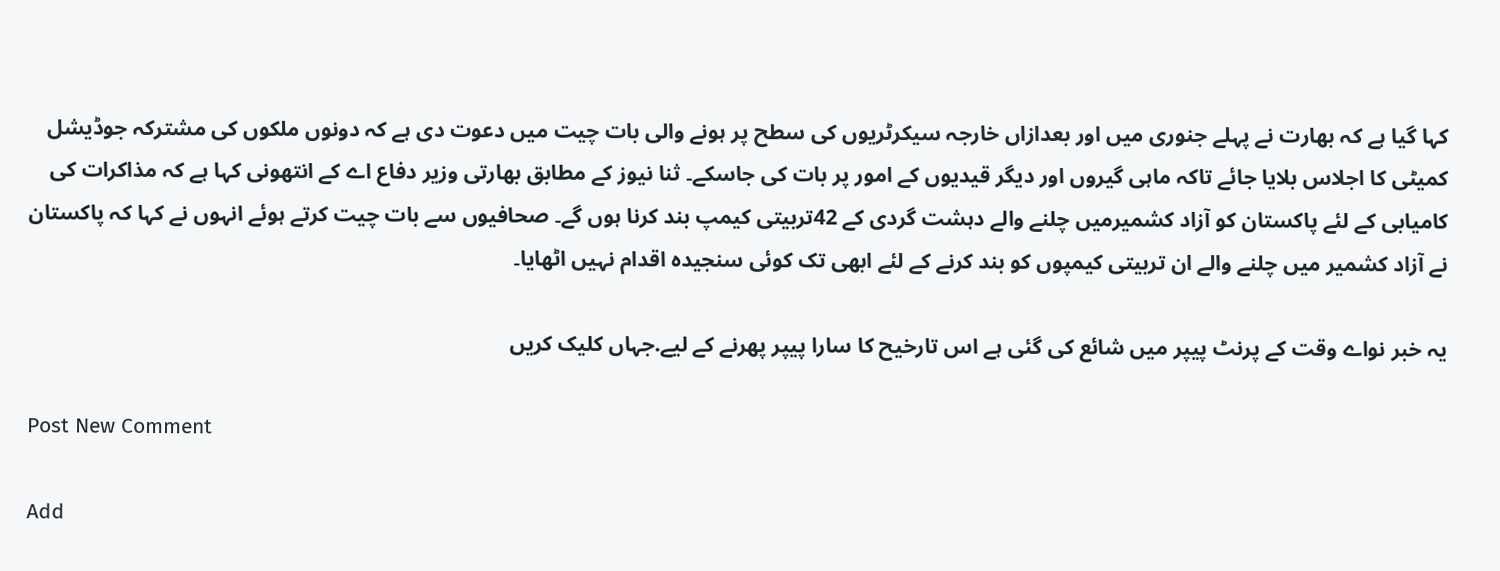کہا گیا ہے کہ بھارت نے پہلے جنوری میں اور بعدازاں خارجہ سیکرٹریوں کی سطح پر ہونے والی بات چیت میں دعوت دی ہے کہ دونوں ملکوں کی مشترکہ جوڈیشل کمیٹی کا اجلاس بلایا جائے تاکہ ماہی گیروں اور دیگر قیدیوں کے امور پر بات کی جاسکے۔ ثنا نیوز کے مطابق بھارتی وزیر دفاع اے کے انتھونی کہا ہے کہ مذاکرات کی کامیابی کے لئے پاکستان کو آزاد کشمیرمیں چلنے والے دہشت گردی کے 42تربیتی کیمپ بند کرنا ہوں گے۔ صحافیوں سے بات چیت کرتے ہوئے انہوں نے کہا کہ پاکستان نے آزاد کشمیر میں چلنے والے ان تربیتی کیمپوں کو بند کرنے کے لئے ابھی تک کوئی سنجیدہ اقدام نہیں اٹھایا۔

یہ خبر نواے وقت کے پرنٹ پیپر میں شائع کی گئی ہے اس تارخیح کا سارا پیپر پھرنے کے لیے.جہاں کلیک کریں

Post New Comment

Add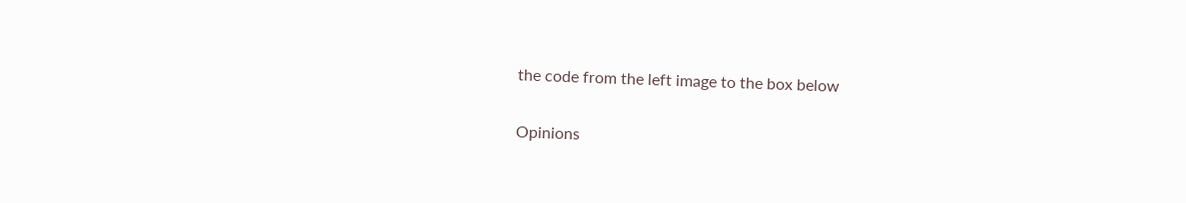the code from the left image to the box below

Opinions